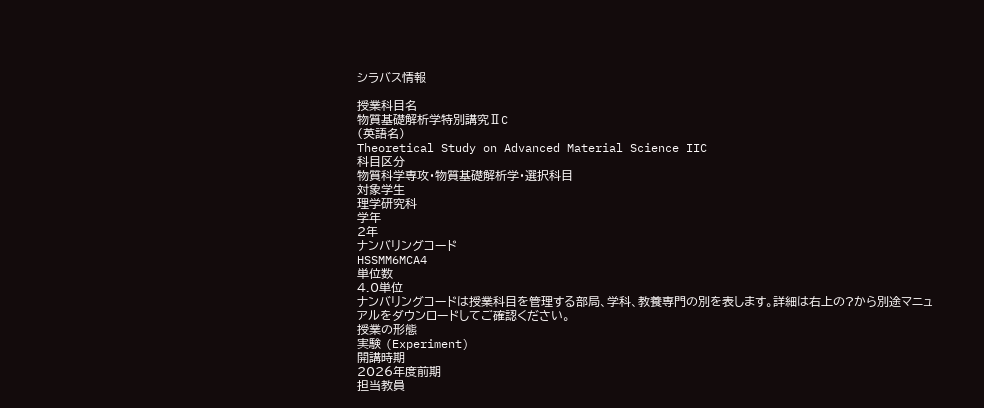シラバス情報

授業科目名
物質基礎解析学特別講究ⅡC
(英語名)
Theoretical Study on Advanced Material Science IIC
科目区分
物質科学専攻・物質基礎解析学・選択科目
対象学生
理学研究科
学年
2年
ナンバリングコード
HSSMM6MCA4
単位数
4.0単位
ナンバリングコードは授業科目を管理する部局、学科、教養専門の別を表します。詳細は右上の?から別途マニュアルをダウンロードしてご確認ください。
授業の形態
実験 (Experiment)
開講時期
2026年度前期
担当教員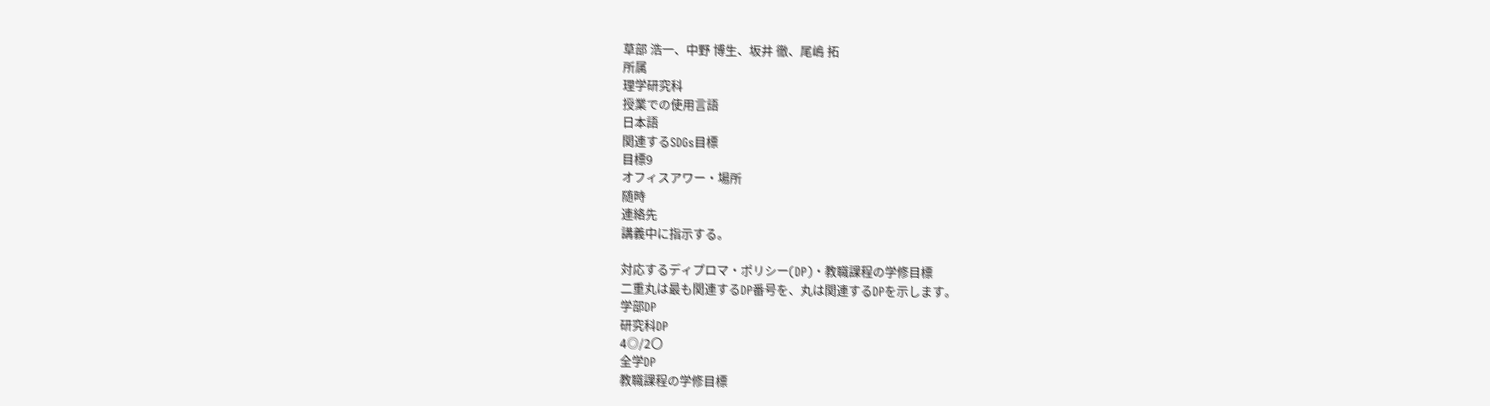草部 浩一、中野 博生、坂井 徹、尾嶋 拓
所属
理学研究科
授業での使用言語
日本語
関連するSDGs目標
目標9
オフィスアワー・場所
随時
連絡先
講義中に指示する。

対応するディプロマ・ポリシー(DP)・教職課程の学修目標
二重丸は最も関連するDP番号を、丸は関連するDPを示します。
学部DP
研究科DP
4◎/2〇
全学DP
教職課程の学修目標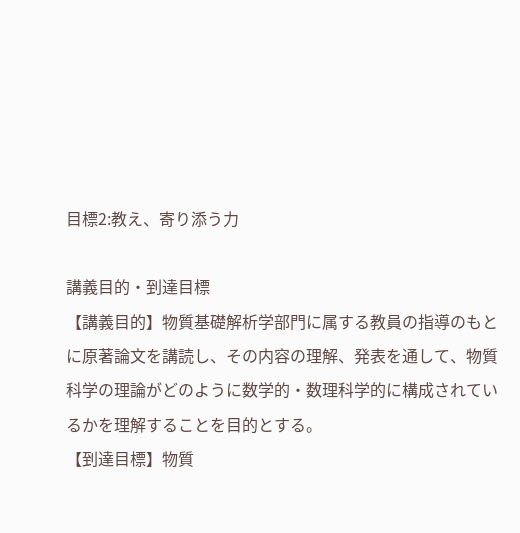目標2:教え、寄り添う力

講義目的・到達目標
【講義目的】物質基礎解析学部門に属する教員の指導のもとに原著論文を講読し、その内容の理解、発表を通して、物質科学の理論がどのように数学的・数理科学的に構成されているかを理解することを目的とする。
【到達目標】物質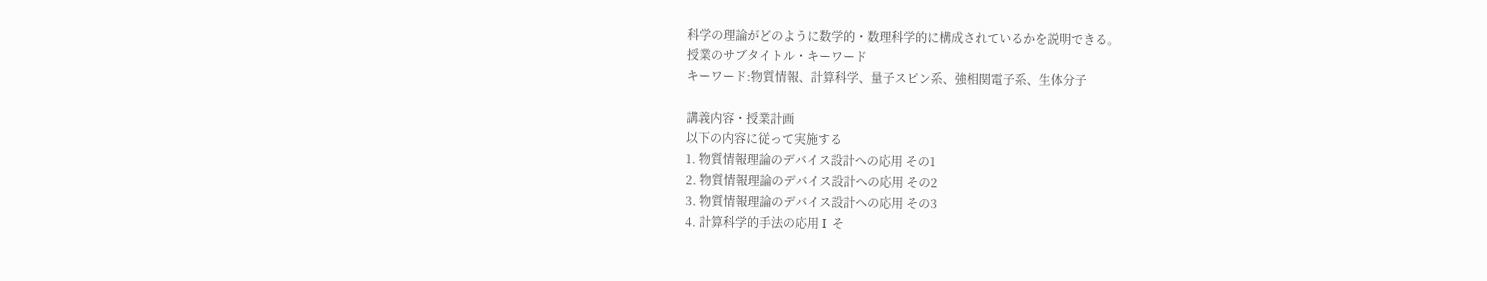科学の理論がどのように数学的・数理科学的に構成されているかを説明できる。
授業のサブタイトル・キーワード
キーワード:物質情報、計算科学、量子スピン系、強相関電子系、生体分子

講義内容・授業計画
以下の内容に従って実施する
1. 物質情報理論のデバイス設計への応用 その1
2. 物質情報理論のデバイス設計への応用 その2
3. 物質情報理論のデバイス設計への応用 その3
4. 計算科学的手法の応用 I  そ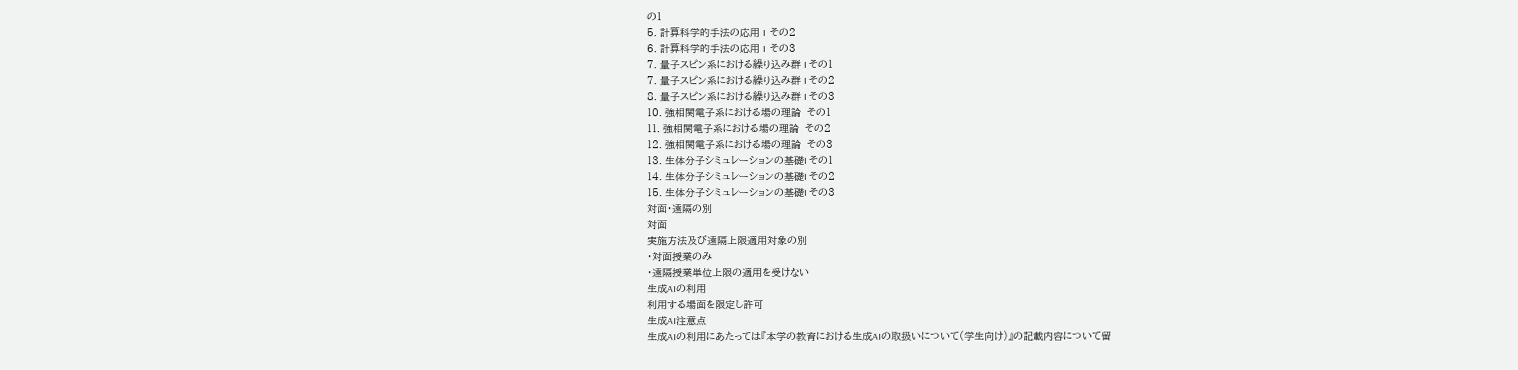の1
5. 計算科学的手法の応用 I  その2
6. 計算科学的手法の応用 I  その3
7. 量子スピン系における繰り込み群 I その1
7. 量子スピン系における繰り込み群 I その2
8. 量子スピン系における繰り込み群 I その3
10. 強相関電子系における場の理論  その1
11. 強相関電子系における場の理論  その2
12. 強相関電子系における場の理論  その3
13. 生体分子シミュレーションの基礎I その1
14. 生体分子シミュレーションの基礎I その2
15. 生体分子シミュレーションの基礎I その3
対面・遠隔の別
対面
実施方法及び遠隔上限適用対象の別
・対面授業のみ
・遠隔授業単位上限の適用を受けない
生成AIの利用
利用する場面を限定し許可
生成AI注意点
生成AIの利用にあたっては『本学の教育における生成AIの取扱いについて(学生向け)』の記載内容について留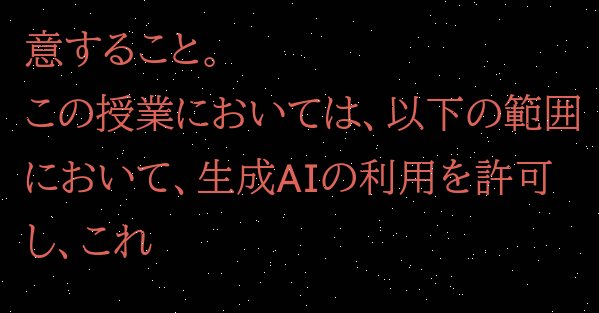意すること。
この授業においては、以下の範囲において、生成AIの利用を許可し、これ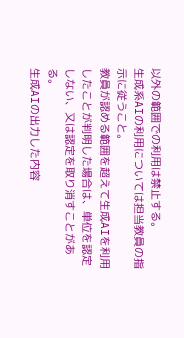以外の範囲での利用は禁止する。
生成系AIの利用については担当教員の指示に従うこと。
教員が認める範囲を超えて生成AIを利用したことが判明した場合は、単位を認定しない、又は認定を取り消すことがある。
生成AIの出力した内容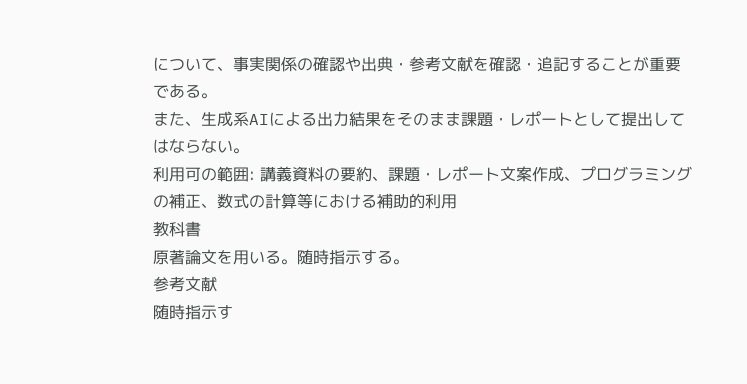について、事実関係の確認や出典・参考文献を確認・追記することが重要である。
また、生成系AIによる出力結果をそのまま課題・レポートとして提出してはならない。
利用可の範囲: 講義資料の要約、課題・レポート文案作成、プログラミングの補正、数式の計算等における補助的利用
教科書
原著論文を用いる。随時指示する。
参考文献
随時指示す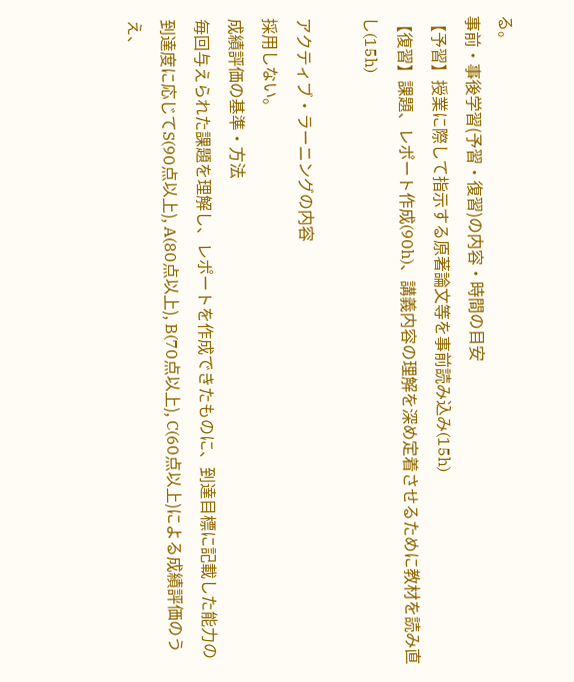る。
事前・事後学習(予習・復習)の内容・時間の目安
【予習】授業に際して指示する原著論文等を事前読み込み(15h)
【復習】課題、レポート作成(90h)、講義内容の理解を深め定着させるために教材を読み直し(15h)

アクティブ・ラーニングの内容
採用しない。
成績評価の基準・方法
毎回与えられた課題を理解し、レポートを作成できたものに、到達目標に記載した能力の到達度に応じてS(90点以上), A(80点以上), B(70点以上), C(60点以上)による成績評価のうえ、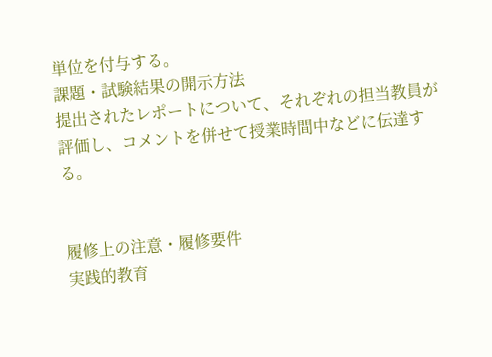単位を付与する。
課題・試験結果の開示方法
提出されたレポートについて、それぞれの担当教員が評価し、コメントを併せて授業時間中などに伝達する。


履修上の注意・履修要件
実践的教育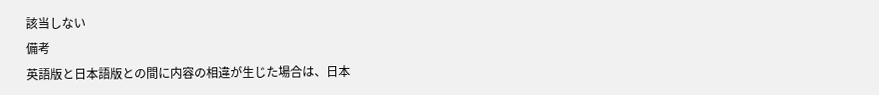該当しない
備考
英語版と日本語版との間に内容の相違が生じた場合は、日本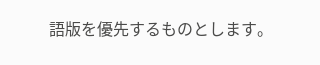語版を優先するものとします。